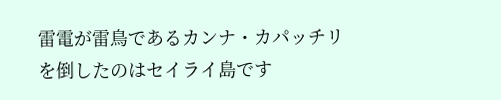雷電が雷鳥であるカンナ・カパッチリを倒したのはセイライ島です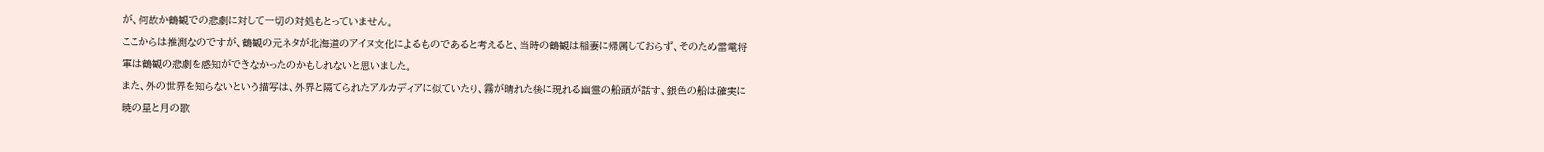が、何故か鶴観での悲劇に対して一切の対処もとっていません。
ここからは推測なのですが、鶴観の元ネタが北海道のアイヌ文化によるものであると考えると、当時の鶴観は稲妻に帰属しておらず、そのため雷電将軍は鶴観の悲劇を感知ができなかったのかもしれないと思いました。
また、外の世界を知らないという描写は、外界と隔てられたアルカディアに似ていたり、霧が晴れた後に現れる幽霊の船頭が話す、銀色の船は確実に暁の星と月の歌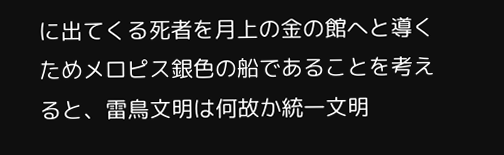に出てくる死者を月上の金の館へと導くためメロピス銀色の船であることを考えると、雷鳥文明は何故か統一文明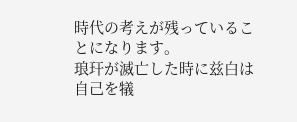時代の考えが残っていることになります。
琅玕が滅亡した時に兹白は自己を犠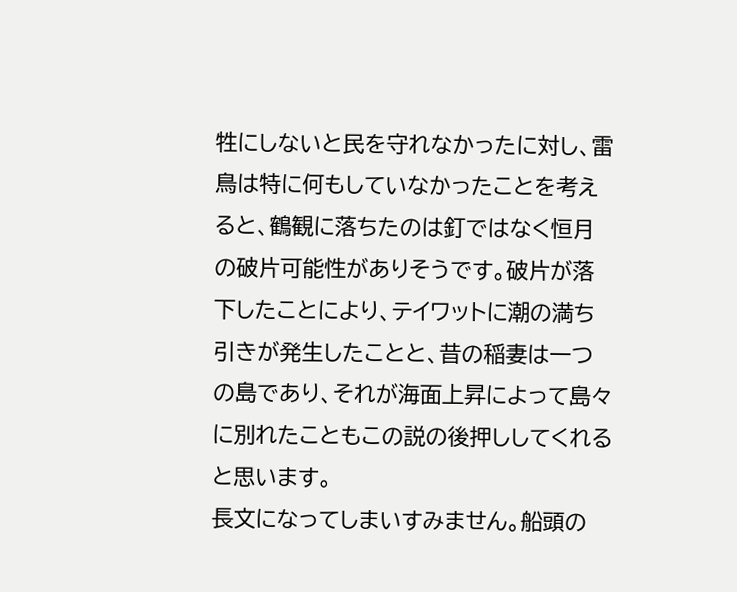牲にしないと民を守れなかったに対し、雷鳥は特に何もしていなかったことを考えると、鶴観に落ちたのは釘ではなく恒月の破片可能性がありそうです。破片が落下したことにより、テイワットに潮の満ち引きが発生したことと、昔の稲妻は一つの島であり、それが海面上昇によって島々に別れたこともこの説の後押ししてくれると思います。
長文になってしまいすみません。船頭の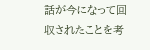話が今になって回収されたことを考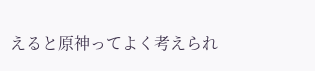えると原神ってよく考えられ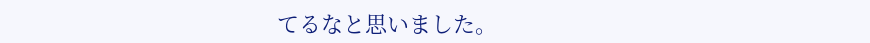てるなと思いました。